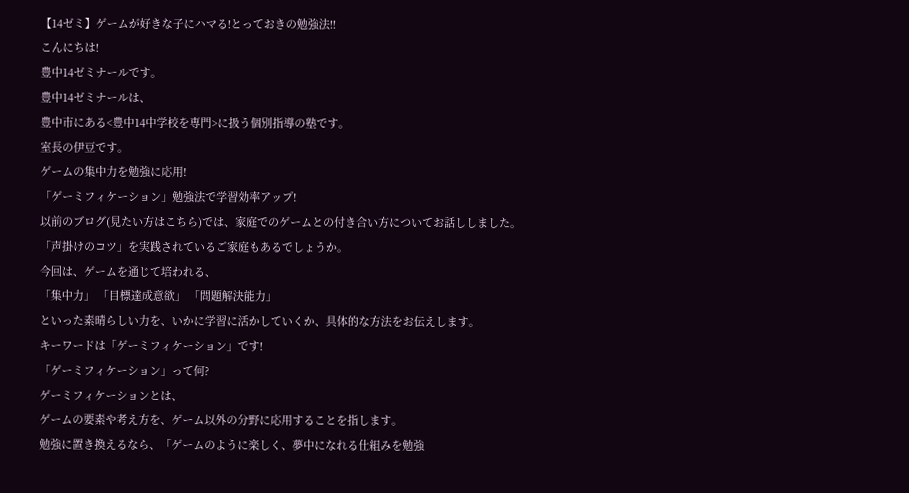【14ゼミ】ゲームが好きな子にハマる!とっておきの勉強法!!
こんにちは!
豊中14ゼミナールです。
豊中14ゼミナールは、
豊中市にある<豊中14中学校を専門>に扱う個別指導の塾です。
室長の伊豆です。
ゲームの集中力を勉強に応用!
「ゲーミフィケーション」勉強法で学習効率アップ!
以前のブログ(見たい方はこちら)では、家庭でのゲームとの付き合い方についてお話ししました。
「声掛けのコツ」を実践されているご家庭もあるでしょうか。
今回は、ゲームを通じて培われる、
「集中力」 「目標達成意欲」 「問題解決能力」
といった素晴らしい力を、いかに学習に活かしていくか、具体的な方法をお伝えします。
キーワードは「ゲーミフィケーション」です!
「ゲーミフィケーション」って何?
ゲーミフィケーションとは、
ゲームの要素や考え方を、ゲーム以外の分野に応用することを指します。
勉強に置き換えるなら、「ゲームのように楽しく、夢中になれる仕組みを勉強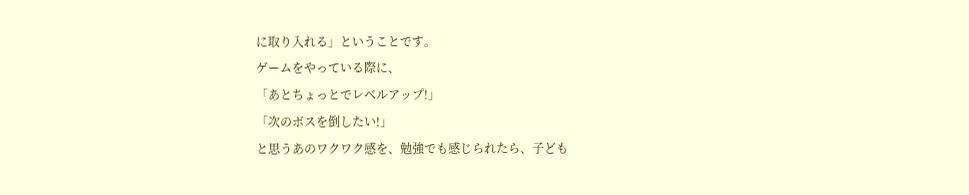に取り入れる」ということです。
ゲームをやっている際に、
「あとちょっとでレベルアップ!」
「次のボスを倒したい!」
と思うあのワクワク感を、勉強でも感じられたら、子ども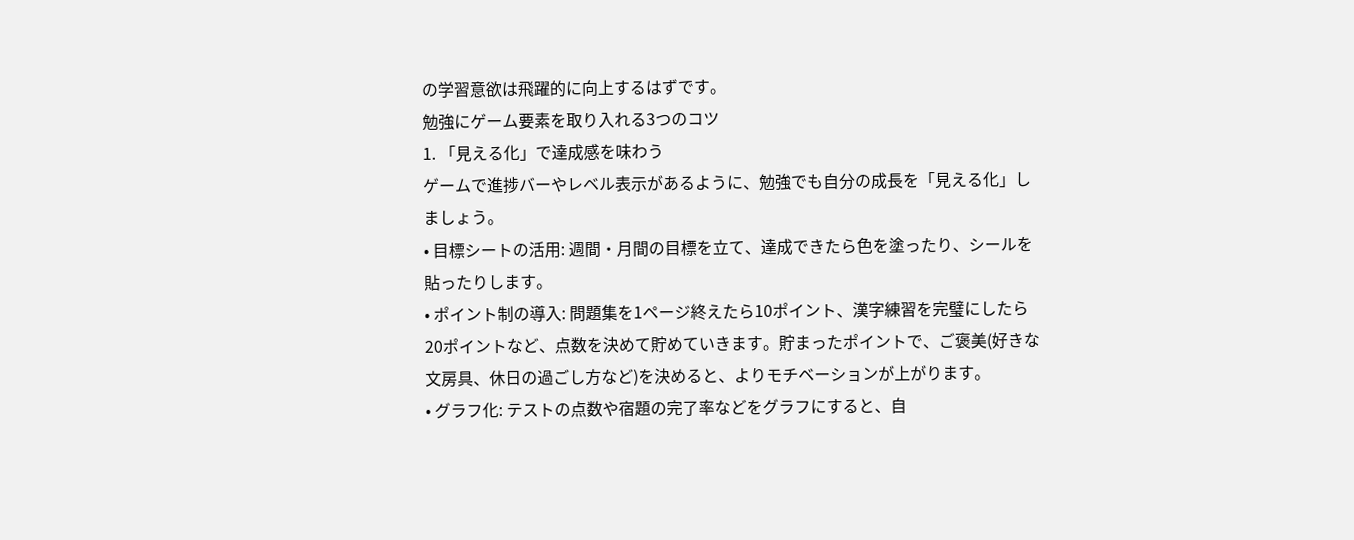の学習意欲は飛躍的に向上するはずです。
勉強にゲーム要素を取り入れる3つのコツ
1. 「見える化」で達成感を味わう
ゲームで進捗バーやレベル表示があるように、勉強でも自分の成長を「見える化」しましょう。
• 目標シートの活用: 週間・月間の目標を立て、達成できたら色を塗ったり、シールを貼ったりします。
• ポイント制の導入: 問題集を1ページ終えたら10ポイント、漢字練習を完璧にしたら20ポイントなど、点数を決めて貯めていきます。貯まったポイントで、ご褒美(好きな文房具、休日の過ごし方など)を決めると、よりモチベーションが上がります。
• グラフ化: テストの点数や宿題の完了率などをグラフにすると、自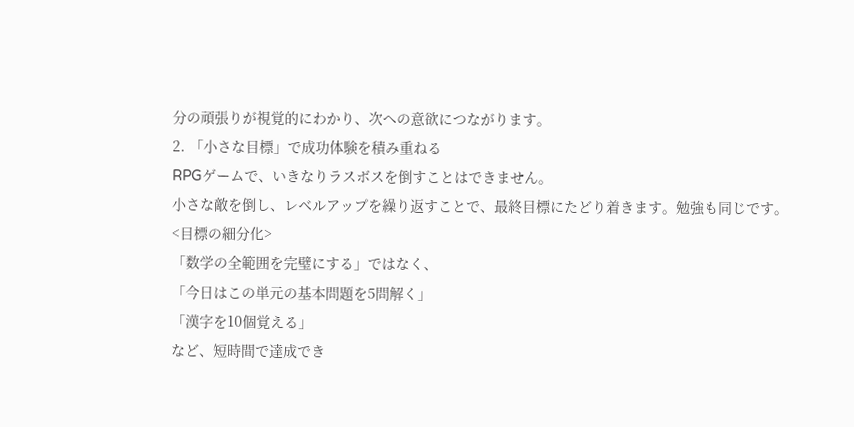分の頑張りが視覚的にわかり、次への意欲につながります。
2. 「小さな目標」で成功体験を積み重ねる
RPGゲームで、いきなりラスボスを倒すことはできません。
小さな敵を倒し、レベルアップを繰り返すことで、最終目標にたどり着きます。勉強も同じです。
<目標の細分化>
「数学の全範囲を完璧にする」ではなく、
「今日はこの単元の基本問題を5問解く」
「漢字を10個覚える」
など、短時間で達成でき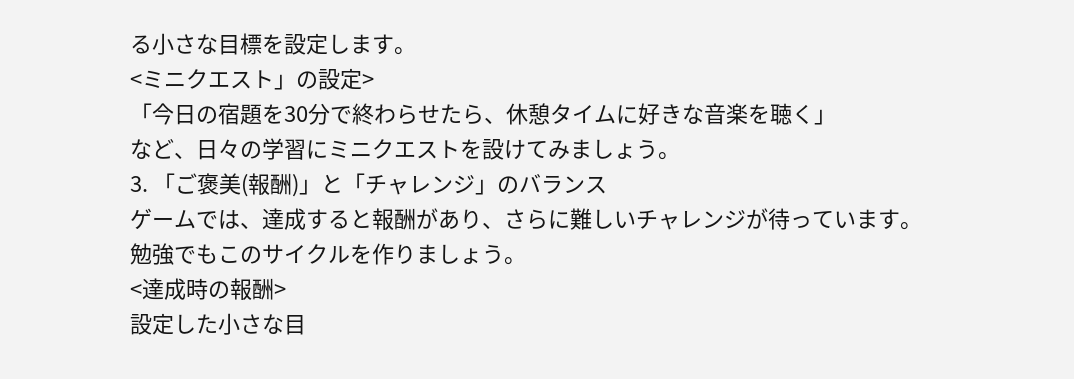る小さな目標を設定します。
<ミニクエスト」の設定>
「今日の宿題を30分で終わらせたら、休憩タイムに好きな音楽を聴く」
など、日々の学習にミニクエストを設けてみましょう。
3. 「ご褒美(報酬)」と「チャレンジ」のバランス
ゲームでは、達成すると報酬があり、さらに難しいチャレンジが待っています。
勉強でもこのサイクルを作りましょう。
<達成時の報酬>
設定した小さな目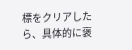標をクリアしたら、具体的に褒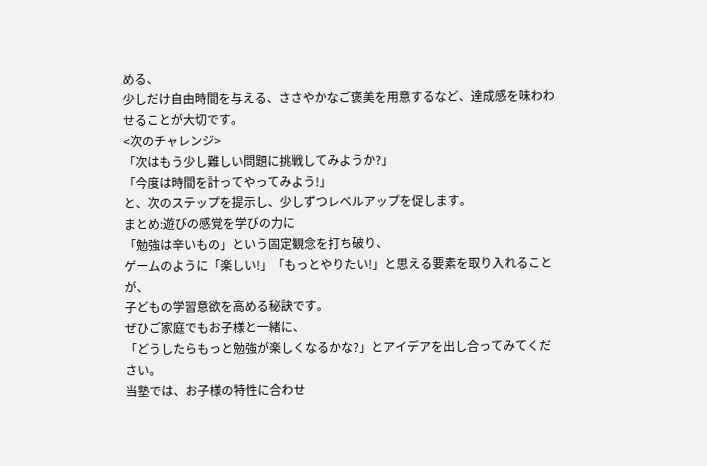める、
少しだけ自由時間を与える、ささやかなご褒美を用意するなど、達成感を味わわせることが大切です。
<次のチャレンジ>
「次はもう少し難しい問題に挑戦してみようか?」
「今度は時間を計ってやってみよう!」
と、次のステップを提示し、少しずつレベルアップを促します。
まとめ:遊びの感覚を学びの力に
「勉強は辛いもの」という固定観念を打ち破り、
ゲームのように「楽しい!」「もっとやりたい!」と思える要素を取り入れることが、
子どもの学習意欲を高める秘訣です。
ぜひご家庭でもお子様と一緒に、
「どうしたらもっと勉強が楽しくなるかな?」とアイデアを出し合ってみてください。
当塾では、お子様の特性に合わせ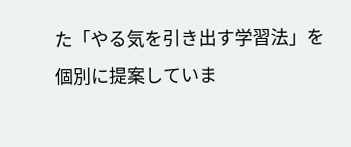た「やる気を引き出す学習法」を個別に提案していま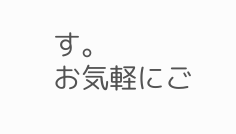す。
お気軽にご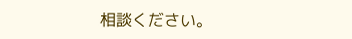相談ください。